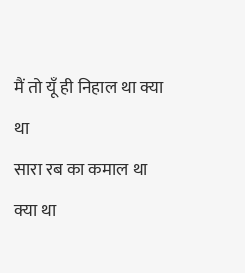मैं तो यूँ ही निहाल था क्या था
सारा रब का कमाल था क्या था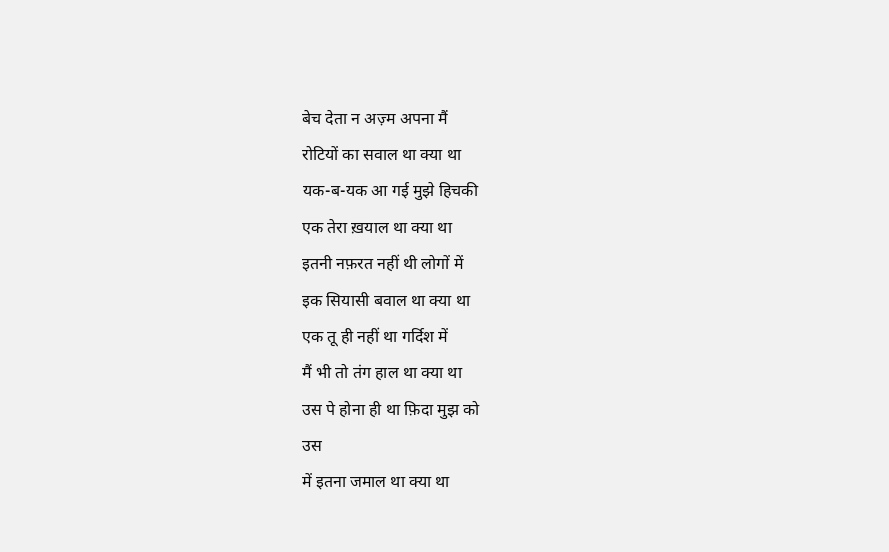बेच देता न अज़्म अपना मैं
रोटियों का सवाल था क्या था
यक-ब-यक आ गई मुझे हिचकी
एक तेरा ख़याल था क्या था
इतनी नफ़रत नहीं थी लोगों में
इक सियासी बवाल था क्या था
एक तू ही नहीं था गर्दिश में
मैं भी तो तंग हाल था क्या था
उस पे होना ही था फ़िदा मुझ को
उस
में इतना जमाल था क्या था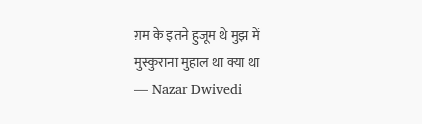ग़म के इतने हुजूम थे मुझ में
मुस्कुराना मुहाल था क्या था
— Nazar Dwivedi